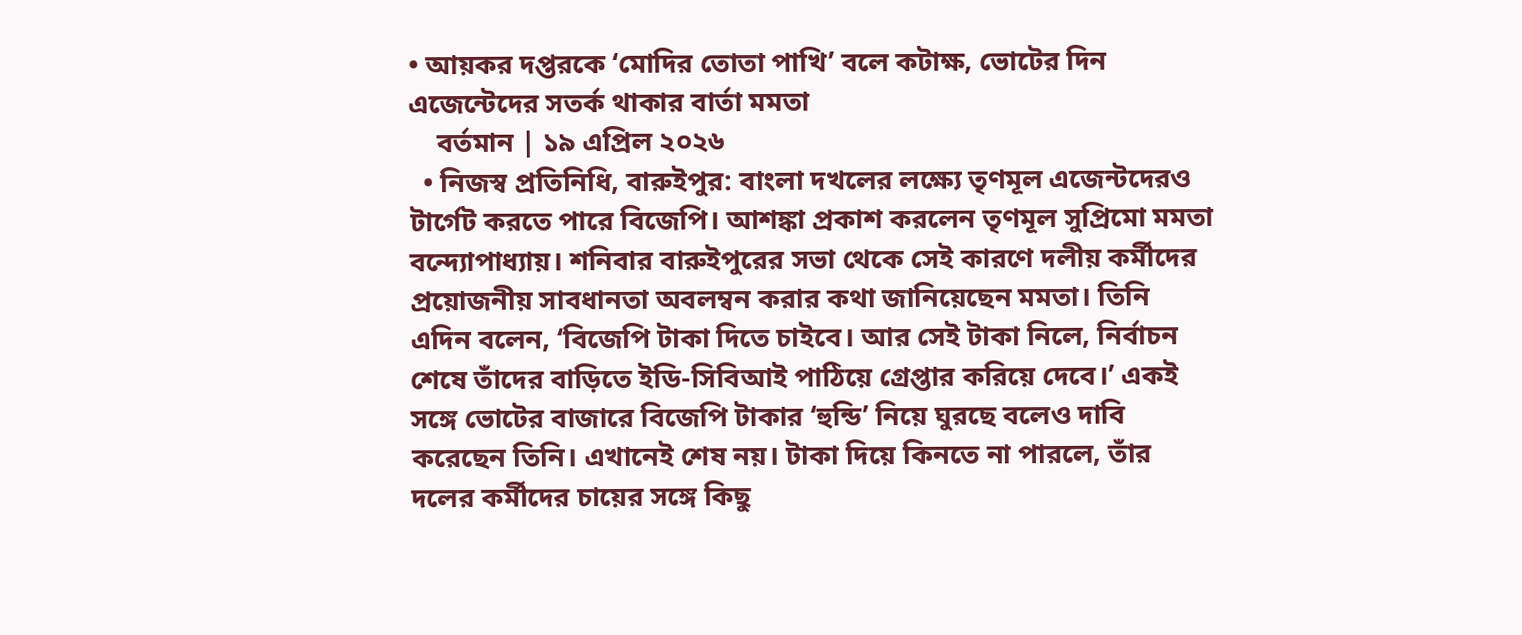• আয়কর দপ্তরকে ‘মোদির তোতা পাখি’ বলে কটাক্ষ, ভোটের দিন এজেন্টেদের সতর্ক থাকার বার্তা মমতা
    বর্তমান | ১৯ এপ্রিল ২০২৬
  • নিজস্ব প্রতিনিধি, বারুইপুর: বাংলা দখলের লক্ষ্যে তৃণমূল এজেন্টদেরও টার্গেট করতে পারে বিজেপি। আশঙ্কা প্রকাশ করলেন তৃণমূল সুপ্রিমো মমতা বন্দ্যোপাধ্যায়। শনিবার বারুইপুরের সভা থেকে সেই কারণে দলীয় কর্মীদের প্রয়োজনীয় সাবধানতা অবলম্বন করার কথা জানিয়েছেন মমতা। তিনি এদিন বলেন, ‘বিজেপি টাকা দিতে চাইবে। আর সেই টাকা নিলে, নির্বাচন শেষে তাঁদের বাড়িতে ইডি-সিবিআই পাঠিয়ে গ্রেপ্তার করিয়ে দেবে।’ একই সঙ্গে ভোটের বাজারে বিজেপি টাকার ‘হুন্ডি’ নিয়ে ঘুরছে বলেও দাবি করেছেন তিনি। এখানেই শেষ নয়। টাকা দিয়ে কিনতে না পারলে, তাঁর দলের কর্মীদের চায়ের সঙ্গে কিছু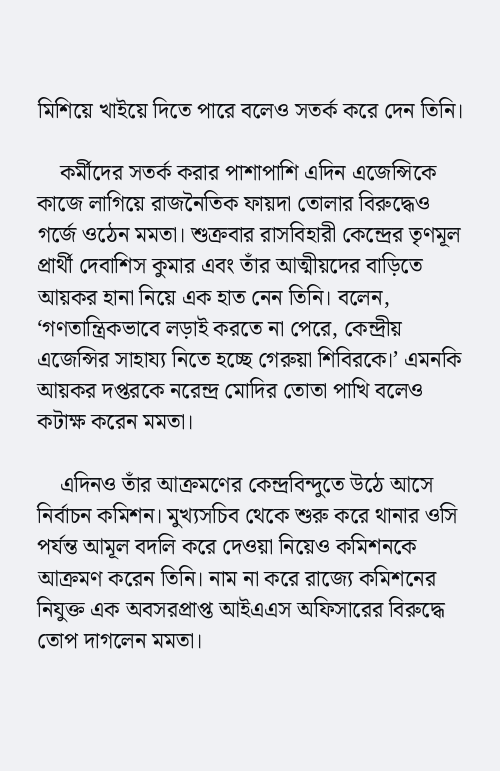মিশিয়ে খাইয়ে দিতে পারে বলেও সতর্ক করে দেন তিনি।

    কর্মীদের সতর্ক করার পাশাপাশি এদিন এজেন্সিকে কাজে লাগিয়ে রাজনৈতিক ফায়দা তোলার বিরুদ্ধেও গর্জে ওঠেন মমতা। শুক্রবার রাসবিহারী কেন্দ্রের তৃণমূল প্রার্থী দেবাশিস কুমার এবং তাঁর আত্মীয়দের বাড়িতে আয়কর হানা নিয়ে এক হাত নেন তিনি। বলেন, ‘গণতান্ত্রিকভাবে লড়াই করতে না পেরে, কেন্দ্রীয় এজেন্সির সাহায্য নিতে হচ্ছে গেরুয়া শিবিরকে।’ এমনকি আয়কর দপ্তরকে নরেন্দ্র মোদির তোতা পাখি বলেও কটাক্ষ করেন মমতা।

    এদিনও তাঁর আক্রমণের কেন্দ্রবিন্দুতে উঠে আসে নির্বাচন কমিশন। মুখ্যসচিব থেকে শুরু করে থানার ওসি পর্যন্ত আমূল বদলি করে দেওয়া নিয়েও কমিশনকে আক্রমণ করেন তিনি। নাম না করে রাজ্যে কমিশনের নিযুক্ত এক অবসরপ্রাপ্ত আইএএস অফিসারের বিরুদ্ধে তোপ দাগলেন মমতা।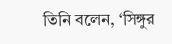তিনি বলেন, ‘সিঙ্গুর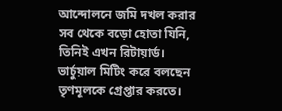আন্দোলনে জমি দখল করার সব থেকে বড়ো হোতা যিনি, তিনিই এখন রিটায়ার্ড। ভার্চুয়াল মিটিং করে বলছেন তৃণমূলকে গ্রেপ্তার করতে।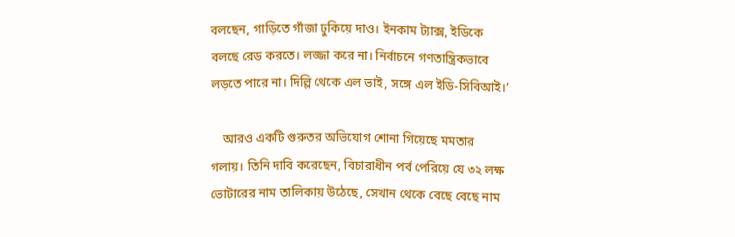বলছেন, গাড়িতে গাঁজা ঢুকিয়ে দাও। ইনকাম ট্যাক্স, ইডিকে বলছে রেড করতে। লজ্জা করে না। নির্বাচনে গণতান্ত্রিকভাবে লড়তে পারে না। দিল্লি থেকে এল ভাই, সঙ্গে এল ইডি-সিবিআই।’

    আরও একটি গুরুতর অভিযোগ শোনা গিয়েছে মমতার গলায়। তিনি দাবি করেছেন, বিচারাধীন পর্ব পেরিয়ে যে ৩২ লক্ষ ভোটারের নাম তালিকায় উঠেছে, সেখান থেকে বেছে বেছে নাম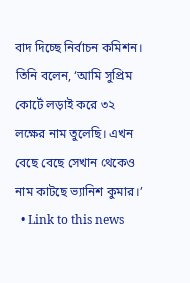বাদ দিচ্ছে নির্বাচন কমিশন। তিনি বলেন, ‘আমি সুপ্রিম কোর্টে লড়াই করে ৩২ লক্ষের নাম তুলেছি। এখন বেছে বেছে সেখান থেকেও নাম কাটছে ভ্যানিশ কুমার।’
  • Link to this news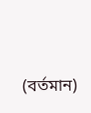(বর্তমান)